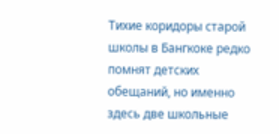Тихие коридоры старой школы в Бангкоке редко помнят детских обещаний, но именно здесь две школьные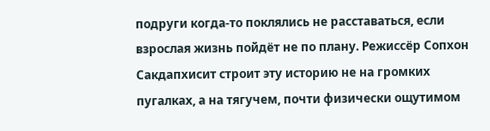подруги когда-то поклялись не расставаться, если взрослая жизнь пойдёт не по плану. Режиссёр Сопхон Сакдапхисит строит эту историю не на громких пугалках, а на тягучем, почти физически ощутимом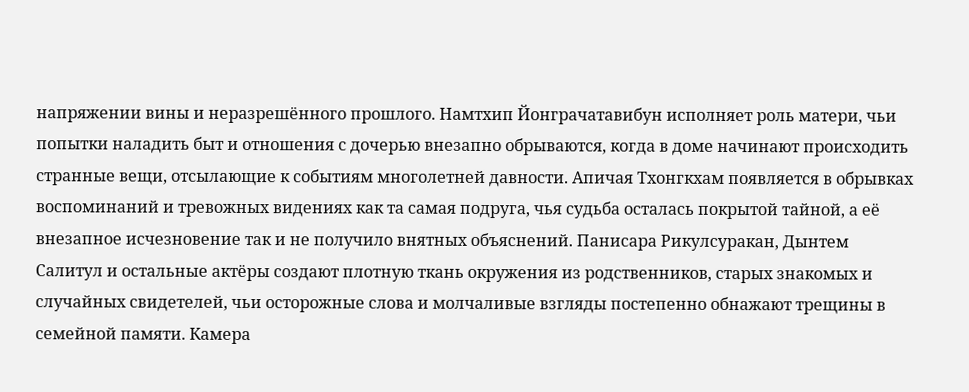напряжении вины и неразрешённого прошлого. Намтхип Йонграчатавибун исполняет роль матери, чьи попытки наладить быт и отношения с дочерью внезапно обрываются, когда в доме начинают происходить странные вещи, отсылающие к событиям многолетней давности. Апичая Тхонгкхам появляется в обрывках воспоминаний и тревожных видениях как та самая подруга, чья судьба осталась покрытой тайной, а её внезапное исчезновение так и не получило внятных объяснений. Панисара Рикулсуракан, Дынтем Салитул и остальные актёры создают плотную ткань окружения из родственников, старых знакомых и случайных свидетелей, чьи осторожные слова и молчаливые взгляды постепенно обнажают трещины в семейной памяти. Камера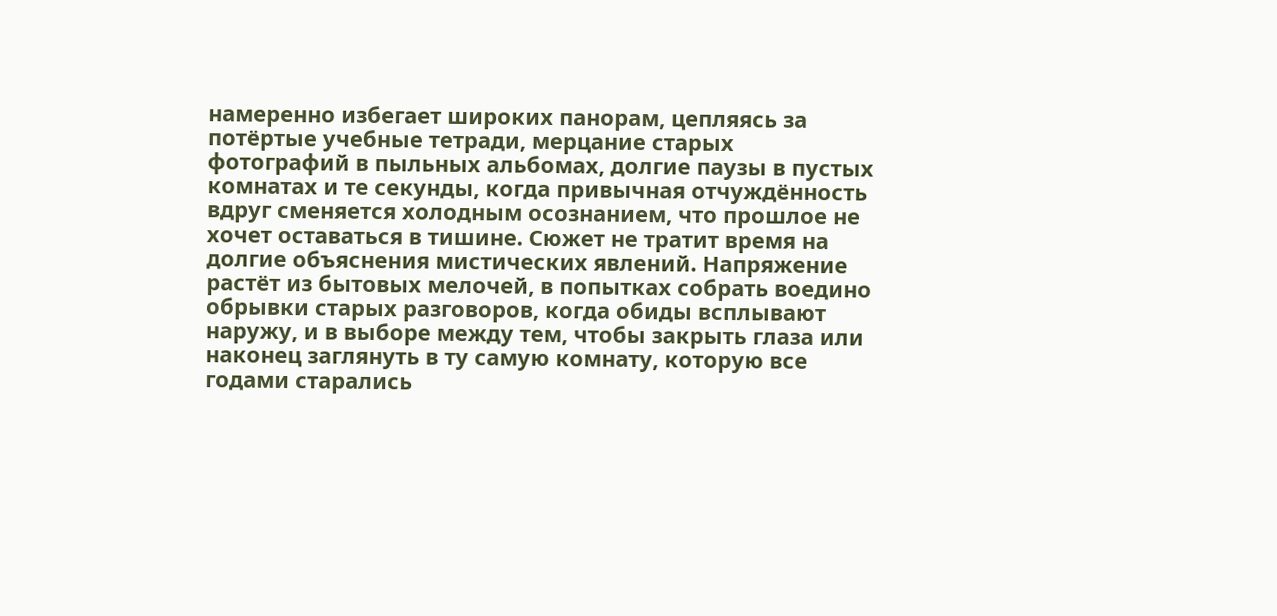намеренно избегает широких панорам, цепляясь за потёртые учебные тетради, мерцание старых фотографий в пыльных альбомах, долгие паузы в пустых комнатах и те секунды, когда привычная отчуждённость вдруг сменяется холодным осознанием, что прошлое не хочет оставаться в тишине. Сюжет не тратит время на долгие объяснения мистических явлений. Напряжение растёт из бытовых мелочей, в попытках собрать воедино обрывки старых разговоров, когда обиды всплывают наружу, и в выборе между тем, чтобы закрыть глаза или наконец заглянуть в ту самую комнату, которую все годами старались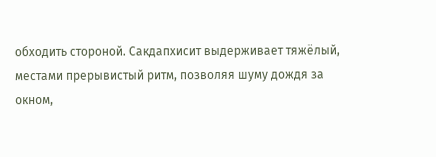обходить стороной. Сакдапхисит выдерживает тяжёлый, местами прерывистый ритм, позволяя шуму дождя за окном,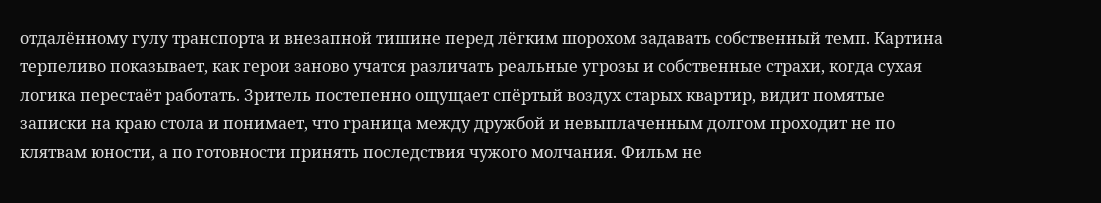отдалённому гулу транспорта и внезапной тишине перед лёгким шорохом задавать собственный темп. Картина терпеливо показывает, как герои заново учатся различать реальные угрозы и собственные страхи, когда сухая логика перестаёт работать. Зритель постепенно ощущает спёртый воздух старых квартир, видит помятые записки на краю стола и понимает, что граница между дружбой и невыплаченным долгом проходит не по клятвам юности, а по готовности принять последствия чужого молчания. Фильм не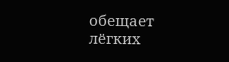обещает лёгких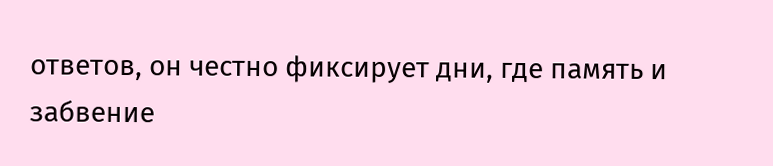ответов, он честно фиксирует дни, где память и забвение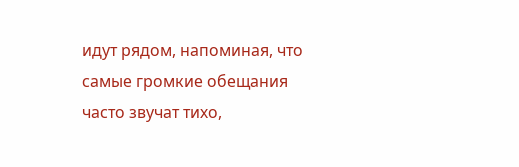идут рядом, напоминая, что самые громкие обещания часто звучат тихо,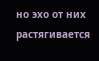но эхо от них растягивается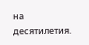на десятилетия.